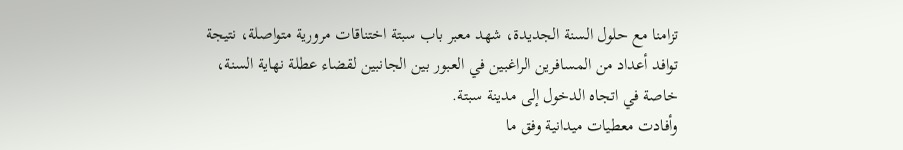تزامنا مع حلول السنة الجديدة، شهد معبر باب سبتة اختناقات مرورية متواصلة، نتيجة توافد أعداد من المسافرين الراغبين في العبور بين الجانبين لقضاء عطلة نهاية السنة، خاصة في اتجاه الدخول إلى مدينة سبتة.
وأفادت معطيات ميدانية وفق ما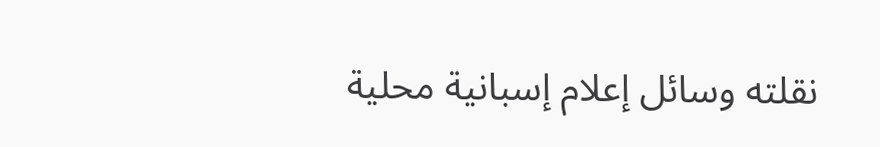نقلته وسائل إعلام إسبانية محلية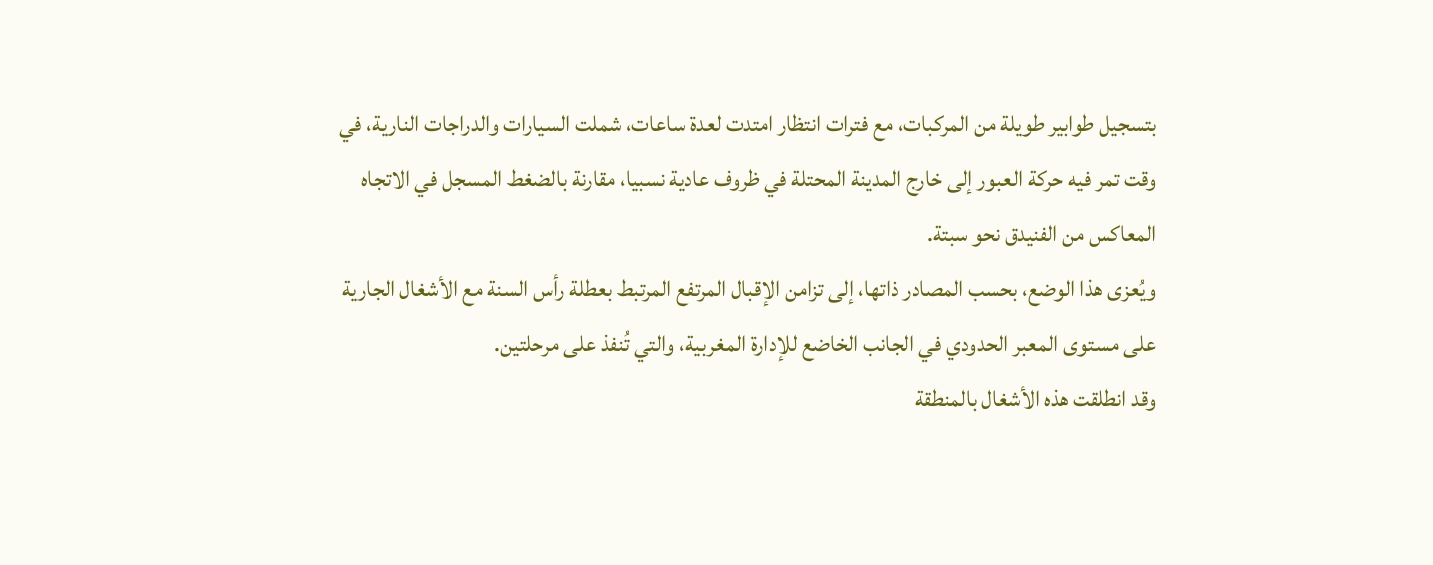بتسجيل طوابير طويلة من المركبات، مع فترات انتظار امتدت لعدة ساعات، شملت السيارات والدراجات النارية، في وقت تمر فيه حركة العبور إلى خارج المدينة المحتلة في ظروف عادية نسبيا، مقارنة بالضغط المسجل في الاتجاه المعاكس من الفنيدق نحو سبتة.
ويُعزى هذا الوضع، بحسب المصادر ذاتها، إلى تزامن الإقبال المرتفع المرتبط بعطلة رأس السنة مع الأشغال الجارية على مستوى المعبر الحدودي في الجانب الخاضع للإدارة المغربية، والتي تُنفذ على مرحلتين.
وقد انطلقت هذه الأشغال بالمنطقة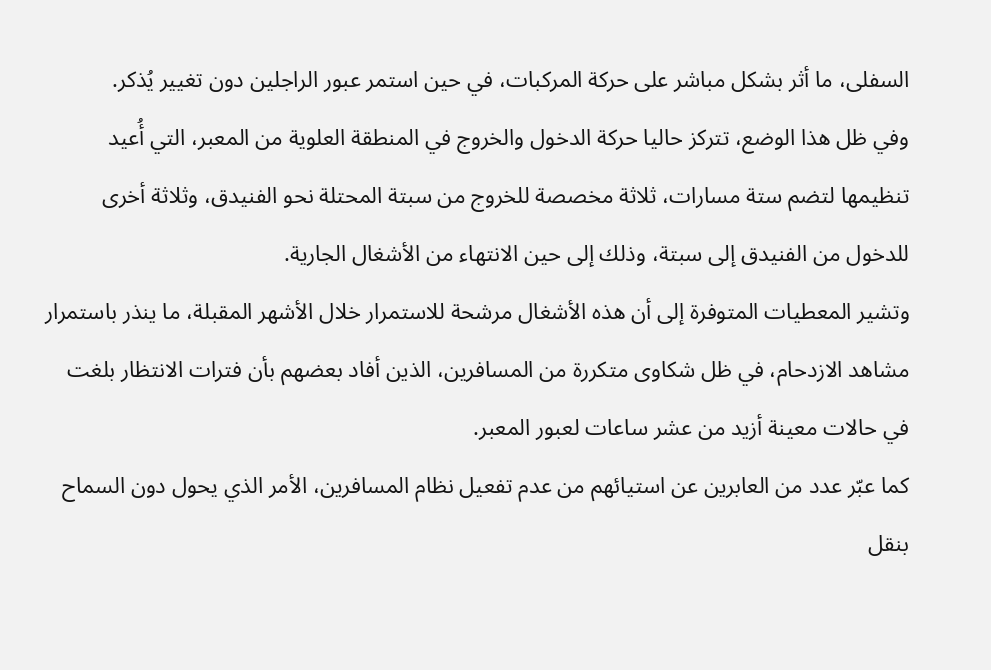السفلى، ما أثر بشكل مباشر على حركة المركبات، في حين استمر عبور الراجلين دون تغيير يُذكر.
وفي ظل هذا الوضع، تتركز حاليا حركة الدخول والخروج في المنطقة العلوية من المعبر، التي أُعيد تنظيمها لتضم ستة مسارات، ثلاثة مخصصة للخروج من سبتة المحتلة نحو الفنيدق، وثلاثة أخرى للدخول من الفنيدق إلى سبتة، وذلك إلى حين الانتهاء من الأشغال الجارية.
وتشير المعطيات المتوفرة إلى أن هذه الأشغال مرشحة للاستمرار خلال الأشهر المقبلة، ما ينذر باستمرار مشاهد الازدحام، في ظل شكاوى متكررة من المسافرين، الذين أفاد بعضهم بأن فترات الانتظار بلغت في حالات معينة أزيد من عشر ساعات لعبور المعبر.
كما عبّر عدد من العابرين عن استيائهم من عدم تفعيل نظام المسافرين، الأمر الذي يحول دون السماح بنقل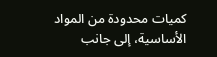كميات محدودة من المواد الأساسية، إلى جانب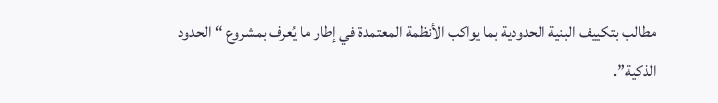مطالب بتكييف البنية الحدودية بما يواكب الأنظمة المعتمدة في إطار ما يُعرف بمشروع “الحدود الذكية”.